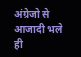अंग्रेजो से आजादी भले ही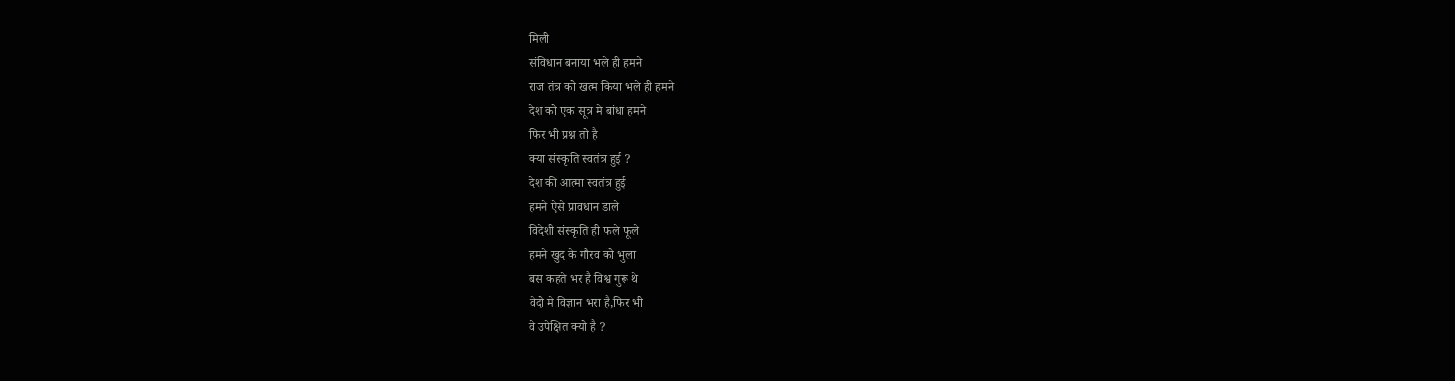मिली
संविधान बनाया भले ही हमने
राज तंत्र को खत्म किया भले ही हमने
देश को एक सूत्र मे बांधा हमने
फिर भी प्रश्न तो है
क्या संस्कृति स्वतंत्र हुई ?
देश की आत्मा स्वतंत्र हुई
हमने ऐसे प्रावधान डाले
विदेशी संस्कृति ही फले फूले
हमने खुद के गौरव को भुला
बस कहते भर है विश्व गुरू थे
वेदो मे विज्ञान भरा है,फिर भी
वे उपेक्षित क्यो है ?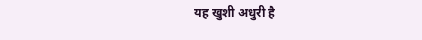यह खुशी अधुरी है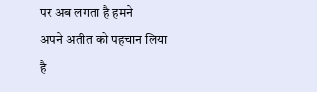पर अब लगता है हमने
अपने अतीत को पहचान लिया है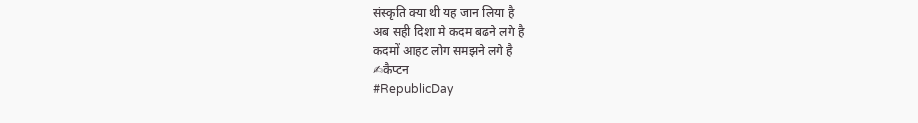संस्कृति क्या थी यह जान लिया है
अब सही दिशा मे कदम बढने लगे है
कदमों आहट लोग समझने लगे है
✍कैप्टन
#RepublicDay